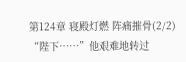第124章 寝殿灯燃 阵痛摧骨(2/2)
“陛下……”他艰难地转过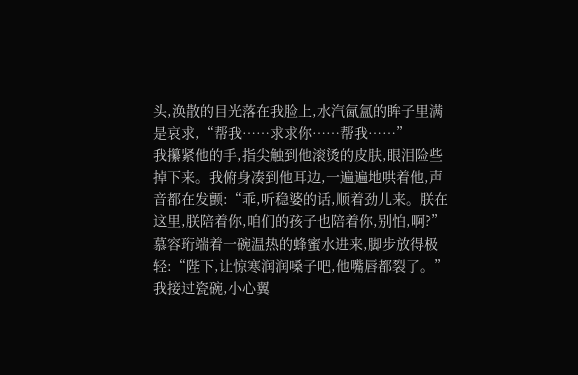头,涣散的目光落在我脸上,水汽氤氲的眸子里满是哀求,“帮我……求求你……帮我……”
我攥紧他的手,指尖触到他滚烫的皮肤,眼泪险些掉下来。我俯身凑到他耳边,一遍遍地哄着他,声音都在发颤:“乖,听稳婆的话,顺着劲儿来。朕在这里,朕陪着你,咱们的孩子也陪着你,别怕,啊?”
慕容珩端着一碗温热的蜂蜜水进来,脚步放得极轻:“陛下,让惊寒润润嗓子吧,他嘴唇都裂了。”
我接过瓷碗,小心翼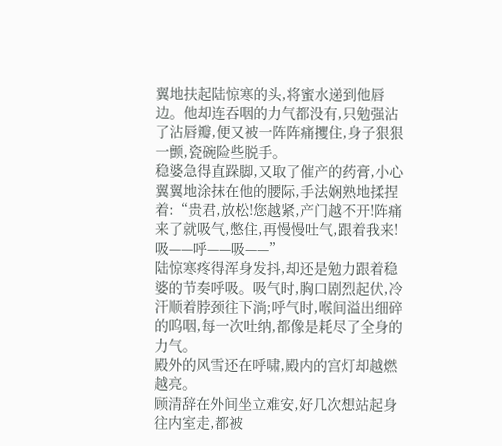翼地扶起陆惊寒的头,将蜜水递到他唇边。他却连吞咽的力气都没有,只勉强沾了沾唇瓣,便又被一阵阵痛攫住,身子狠狠一颤,瓷碗险些脱手。
稳婆急得直跺脚,又取了催产的药膏,小心翼翼地涂抹在他的腰际,手法娴熟地揉捏着:“贵君,放松!您越紧,产门越不开!阵痛来了就吸气,憋住,再慢慢吐气,跟着我来!吸——呼——吸——”
陆惊寒疼得浑身发抖,却还是勉力跟着稳婆的节奏呼吸。吸气时,胸口剧烈起伏,冷汗顺着脖颈往下淌;呼气时,喉间溢出细碎的呜咽,每一次吐纳,都像是耗尽了全身的力气。
殿外的风雪还在呼啸,殿内的宫灯却越燃越亮。
顾清辞在外间坐立难安,好几次想站起身往内室走,都被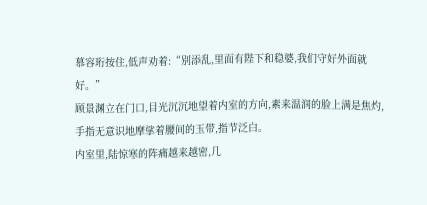慕容珩按住,低声劝着:“别添乱,里面有陛下和稳婆,我们守好外面就好。”
顾景渊立在门口,目光沉沉地望着内室的方向,素来温润的脸上满是焦灼,手指无意识地摩挲着腰间的玉带,指节泛白。
内室里,陆惊寒的阵痛越来越密,几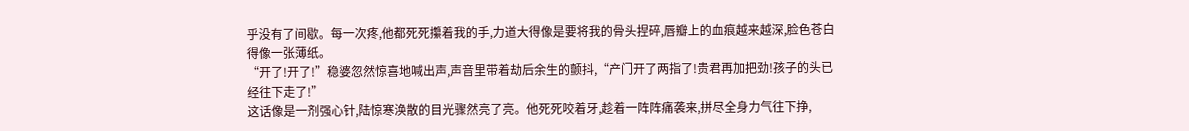乎没有了间歇。每一次疼,他都死死攥着我的手,力道大得像是要将我的骨头捏碎,唇瓣上的血痕越来越深,脸色苍白得像一张薄纸。
“开了!开了!”稳婆忽然惊喜地喊出声,声音里带着劫后余生的颤抖,“产门开了两指了!贵君再加把劲!孩子的头已经往下走了!”
这话像是一剂强心针,陆惊寒涣散的目光骤然亮了亮。他死死咬着牙,趁着一阵阵痛袭来,拼尽全身力气往下挣,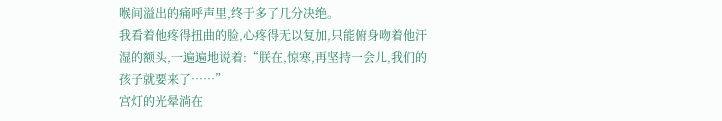喉间溢出的痛呼声里,终于多了几分决绝。
我看着他疼得扭曲的脸,心疼得无以复加,只能俯身吻着他汗湿的额头,一遍遍地说着:“朕在,惊寒,再坚持一会儿,我们的孩子就要来了……”
宫灯的光晕淌在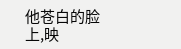他苍白的脸上,映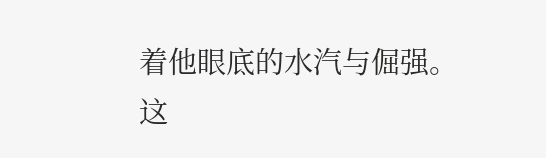着他眼底的水汽与倔强。
这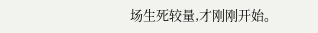场生死较量,才刚刚开始。